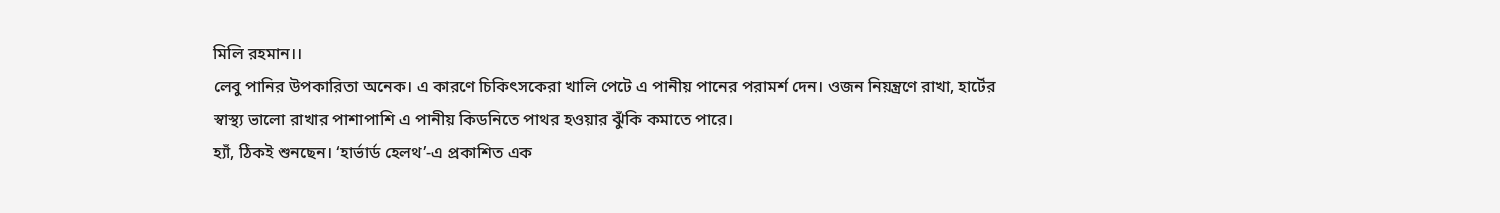মিলি রহমান।।
লেবু পানির উপকারিতা অনেক। এ কারণে চিকিৎসকেরা খালি পেটে এ পানীয় পানের পরামর্শ দেন। ওজন নিয়ন্ত্রণে রাখা, হার্টের স্বাস্থ্য ভালো রাখার পাশাপাশি এ পানীয় কিডনিতে পাথর হওয়ার ঝুঁকি কমাতে পারে।
হ্যাঁ, ঠিকই শুনছেন। ‘হার্ভার্ড হেলথ’-এ প্রকাশিত এক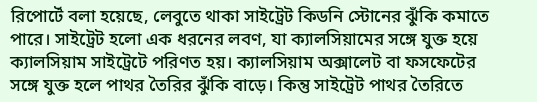রিপোর্টে বলা হয়েছে, লেবুতে থাকা সাইট্রেট কিডনি স্টোনের ঝুঁকি কমাতে পারে। সাইট্রেট হলো এক ধরনের লবণ, যা ক্যালসিয়ামের সঙ্গে যুক্ত হয়ে ক্যালসিয়াম সাইট্রেটে পরিণত হয়। ক্যালসিয়াম অক্সালেট বা ফসফেটের সঙ্গে যুক্ত হলে পাথর তৈরির ঝুঁকি বাড়ে। কিন্তু সাইট্রেট পাথর তৈরিতে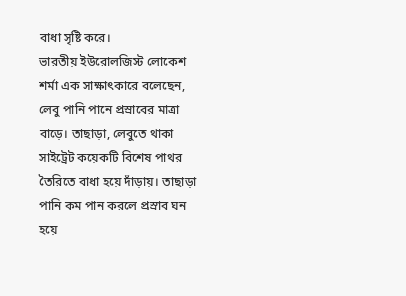বাধা সৃষ্টি করে।
ভারতীয় ইউরোলজিস্ট লোকেশ শর্মা এক সাক্ষাৎকারে বলেছেন, লেবু পানি পানে প্রস্রাবের মাত্রা বাড়ে। তাছাড়া, লেবুতে থাকা সাইট্রেট কয়েকটি বিশেষ পাথর তৈরিতে বাধা হয়ে দাঁড়ায়। তাছাড়া পানি কম পান করলে প্রস্রাব ঘন হয়ে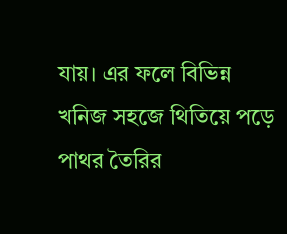যায়। এর ফলে বিভিন্ন খনিজ সহজে থিতিয়ে পড়ে পাথর তৈরির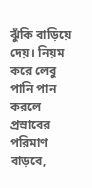ঝুঁকি বাড়িয়ে দেয়। নিয়ম করে লেবু পানি পান করলে প্রস্রাবের পরিমাণ বাড়বে,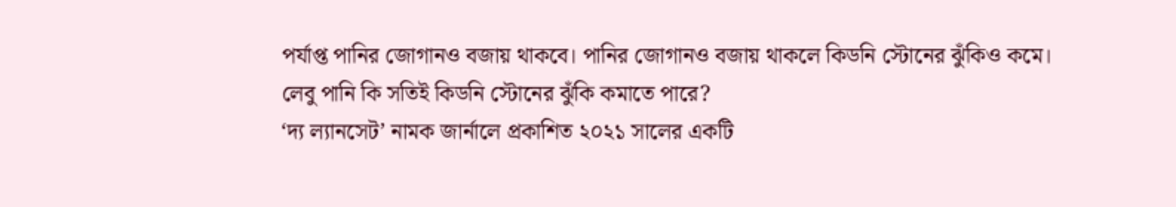পর্যাপ্ত পানির জোগানও বজায় থাকবে। পানির জোগানও বজায় থাকলে কিডনি স্টোনের ঝুঁকিও কমে।
লেবু পানি কি সতিই কিডনি স্টোনের ঝুঁকি কমাতে পারে?
‘দ্য ল্যানসেট’ নামক জার্নালে প্রকাশিত ২০২১ সালের একটি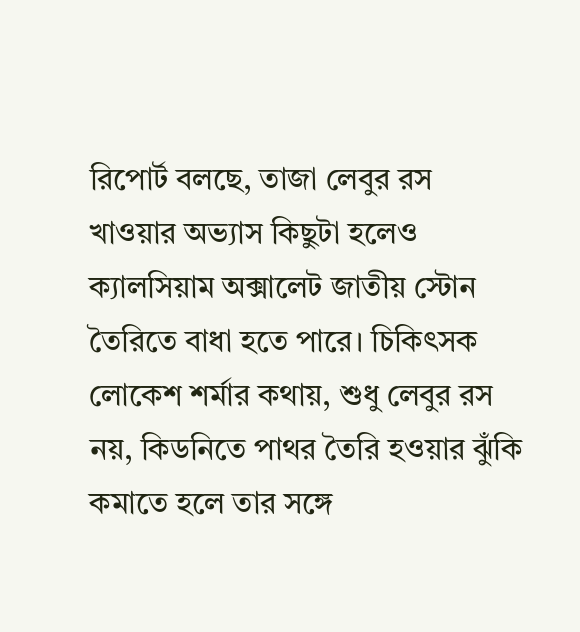রিপোর্ট বলছে, তাজা লেবুর রস খাওয়ার অভ্যাস কিছুটা হলেও ক্যালসিয়াম অক্সালেট জাতীয় স্টোন তৈরিতে বাধা হতে পারে। চিকিৎসক লোকেশ শর্মার কথায়, শুধু লেবুর রস নয়, কিডনিতে পাথর তৈরি হওয়ার ঝুঁকি কমাতে হলে তার সঙ্গে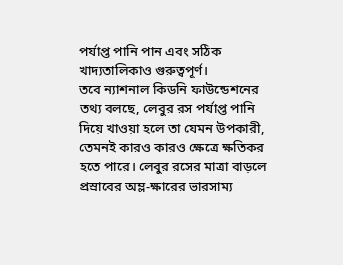পর্যাপ্ত পানি পান এবং সঠিক খাদ্যতালিকাও গুরুত্বপূর্ণ।
তবে ন্যাশনাল কিডনি ফাউন্ডেশনের তথ্য বলছে, লেবুর রস পর্যাপ্ত পানি দিয়ে খাওয়া হলে তা যেমন উপকারী, তেমনই কারও কারও ক্ষেত্রে ক্ষতিকর হতে পারে। লেবুর রসের মাত্রা বাড়লে প্রস্রাবের অম্ল-ক্ষারের ভারসাম্য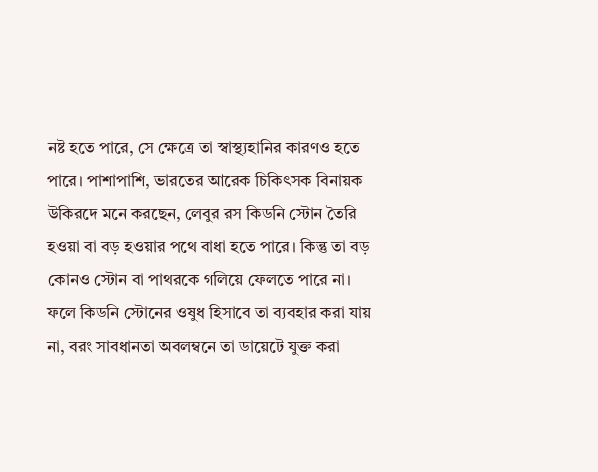নষ্ট হতে পারে, সে ক্ষেত্রে তা স্বাস্থ্যহানির কারণও হতে পারে। পাশাপাশি, ভারতের আরেক চিকিৎসক বিনায়ক উকিরদে মনে করছেন, লেবুর রস কিডনি স্টোন তৈরি হওয়া বা বড় হওয়ার পথে বাধা হতে পারে। কিন্তু তা বড় কোনও স্টোন বা পাথরকে গলিয়ে ফেলতে পারে না। ফলে কিডনি স্টোনের ওষুধ হিসাবে তা ব্যবহার করা যায় না, বরং সাবধানতা অবলম্বনে তা ডায়েটে যুক্ত করা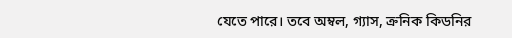যেতে পারে। তবে অম্বল, গ্যাস, ক্রনিক কিডনির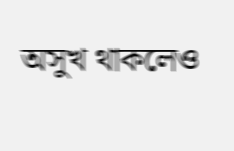অসুখ থাকলেও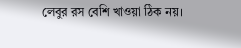লেবুর রস বেশি খাওয়া ঠিক নয়।